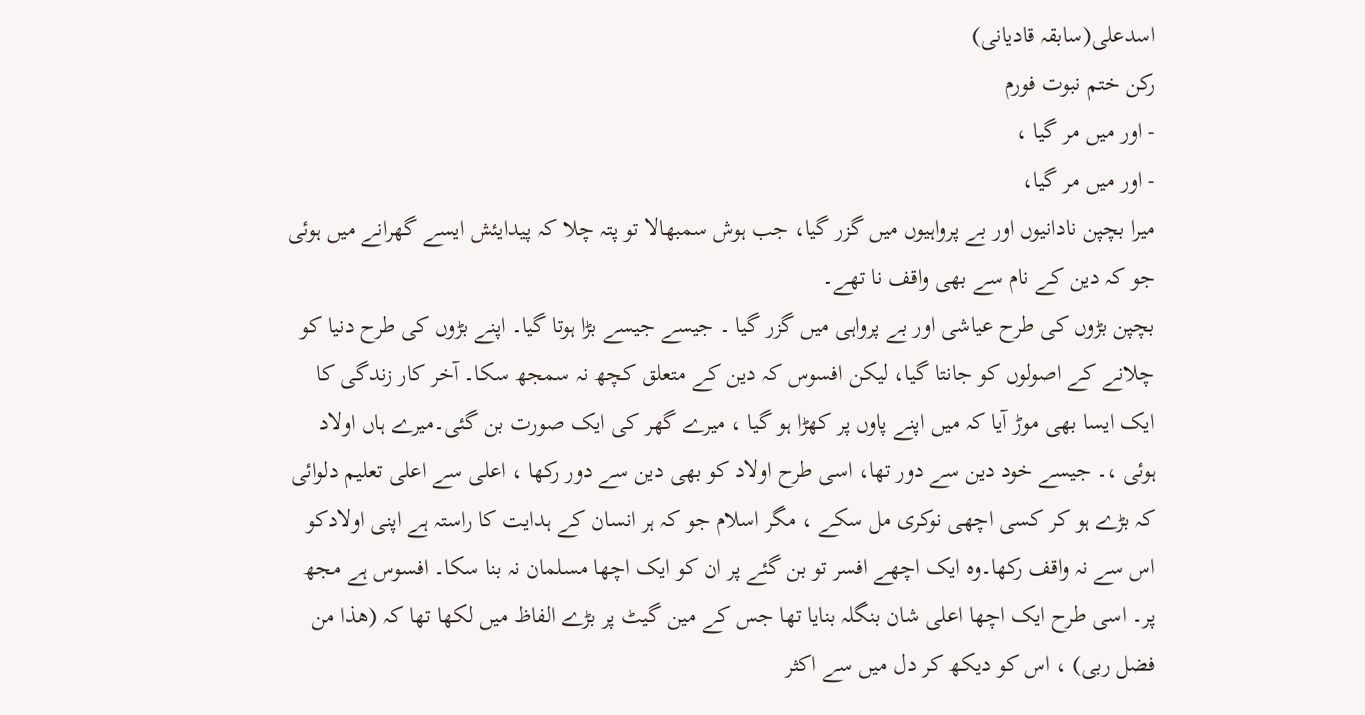اسدعلی(سابقہ قادیانی)
رکن ختم نبوت فورم
- اور میں مر گیا ،
- اور میں مر گیا،
میرا بچپن نادانیوں اور بے پرواہیوں میں گزر گیا، جب ہوش سمبھالا تو پتہ چلا کہ پیدایئش ایسے گھرانے میں ہوئی جو کہ دین کے نام سے بھی واقف نا تھے۔
بچپن بڑوں کی طرح عیاشی اور بے پرواہی میں گزر گیا ۔ جیسے جیسے بڑا ہوتا گیا۔ اپنے بڑوں کی طرح دنیا کو چلانے کے اصولوں کو جانتا گیا، لیکن افسوس کہ دین کے متعلق کچھ نہ سمجھ سکا۔ آخر کار زندگی کا ایک ایسا بھی موڑ آیا کہ میں اپنے پاوں پر کھڑا ہو گیا ، میرے گھر کی ایک صورت بن گئی۔میرے ہاں اولاد ہوئی ،۔ جیسے خود دین سے دور تھا، اسی طرح اولاد کو بھی دین سے دور رکھا ، اعلی سے اعلی تعلیم دلوائی کہ بڑے ہو کر کسی اچھی نوکری مل سکے ، مگر اسلام جو کہ ہر انسان کے ہدایت کا راستہ ہے اپنی اولادکو اس سے نہ واقف رکھا۔وہ ایک اچھے افسر تو بن گئے پر ان کو ایک اچھا مسلمان نہ بنا سکا۔ افسوس ہے مجھ پر۔ اسی طرح ایک اچھا اعلی شان بنگلہ بنایا تھا جس کے مین گیٹ پر بڑے الفاظ میں لکھا تھا کہ (ھذا من فضل ربی) ، اس کو دیکھ کر دل میں سے اکثر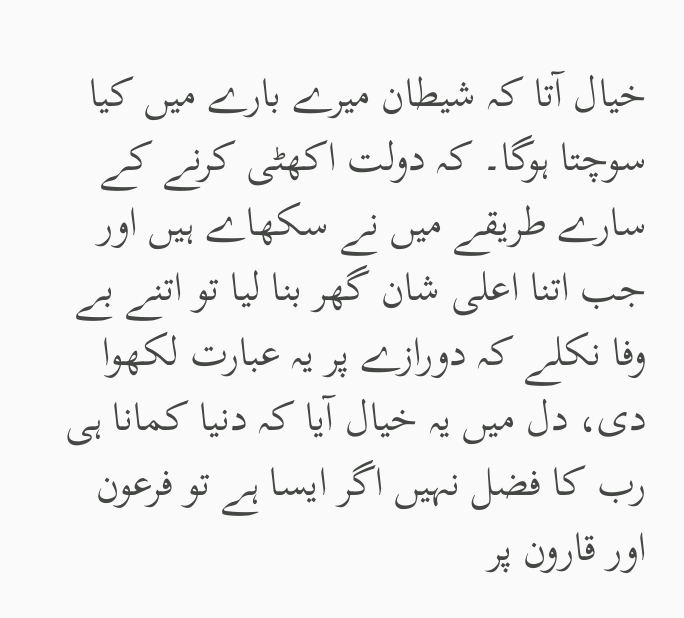خیال آتا کہ شیطان میرے بارے میں کیا سوچتا ہوگا۔ کہ دولت اکھٹی کرنے کے سارے طریقے میں نے سکھاے ہیں اور جب اتنا اعلی شان گھر بنا لیا تو اتنے بے وفا نکلے کہ دورازے پر یہ عبارت لکھوا دی، دل میں یہ خیال آیا کہ دنیا کمانا ہی رب کا فضل نہیں اگر ایسا ہے تو فرعون اور قارون پر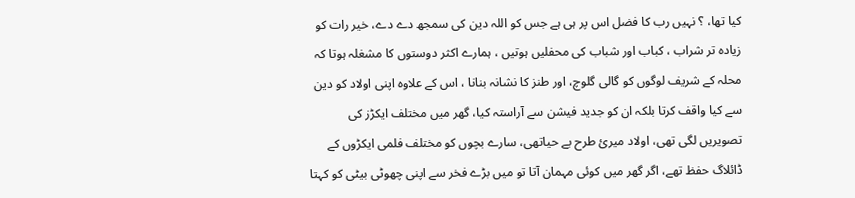کیا تھا، ؟ نہیں رب کا فضل اس پر ہی ہے جس کو اللہ دین کی سمجھ دے دے، خیر رات کو زیادہ تر شراب ، کباب اور شباب کی محفلیں ہوتیں ، ہمارے اکثر دوستوں کا مشغلہ ہوتا کہ محلہ کے شریف لوگوں کو گالی گلوچ، اور طنز کا نشانہ بنانا ، اس کے علاوہ اپنی اولاد کو دین سے کیا واقف کرتا بلکہ ان کو جدید فیشن سے آراستہ کیا، گھر میں مختلف ایکڑز کی تصویریں لگی تھی، اولاد میرئ طرح بے حیاتھی، سارے بچوں کو مختلف فلمی ایکڑوں کے ڈائلاگ حفظ تھے، اگر گھر میں کوئی مہمان آتا تو میں بڑے فخر سے اپنی چھوٹی بیٹی کو کہتا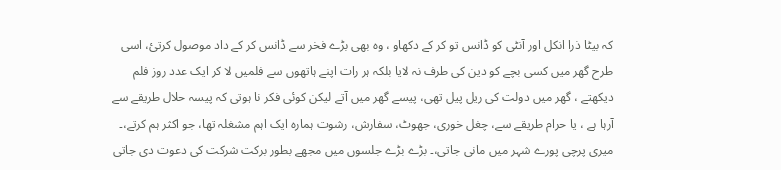کہ بیٹا ذرا انکل اور آنٹی کو ڈانس تو کر کے دکھاو ، وہ بھی بڑے فخر سے ڈانس کر کے داد موصول کرتئ، اسی طرح گھر میں کسی بچے کو دین کی طرف نہ لایا بلکہ ہر رات اپنے ہاتھوں سے فلمیں لا کر ایک عدد روز فلم دیکھتے ، گھر میں دولت کی ریل پیل تھی، پیسے گھر میں آتے لیکن کوئی فکر نا ہوتی کہ پیسہ حلال طریقے سے آرہا ہے ، یا حرام طریقے سے، چغل خوری، جھوٹ، سفارش، رشوت ہمارہ ایک اہم مشغلہ تھا، جو اکثر ہم کرتے،۔ میری پرچی پورے شہر میں مانی جاتی،۔ بڑے بڑے جلسوں میں مجھے بطور برکت شرکت کی دعوت دی جاتی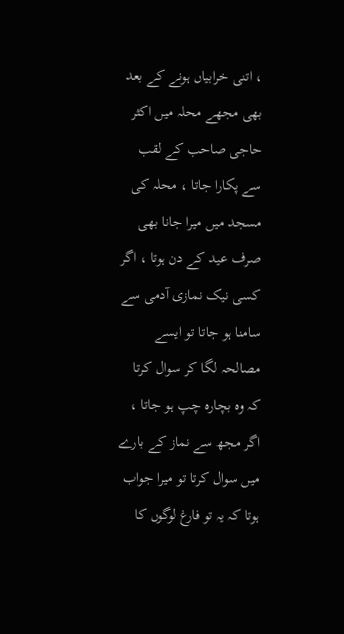، اتنی خرابیاں ہونے کے بعد بھی مجھے محلہ میں اکثر حاجی صاحب کے لقب سے پکارا جاتا ، محلہ کی مسجد میں میرا جانا بھی صرف عید کے دن ہوتا ، اگر کسی نیک نمازی آدمی سے سامنا ہو جاتا تو ایسے مصالحہ لگا کر سوال کرتا کہ وہ بچارہ چپ ہو جاتا ، اگر مجھ سے نماز کے بارے میں سوال کرتا تو میرا جواب ہوتا کہ یہ تو فارغ لوگوں کا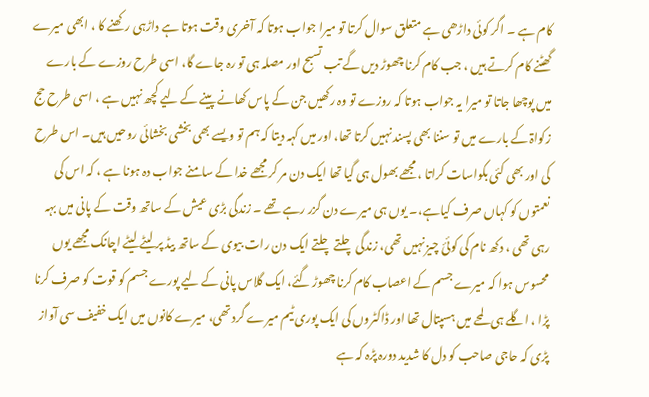کام ہے ۔ اگر کوئی داڑھی ہے متعلق سوال کرتا تو میرا جواب ہوتا کہ آخری وقت ہوتا ہے داڑہی رکھنے کا ، ابھی میرے گھٹنے کام کرتے ہیں ، جب کام کرنا چھوڑ دیں گے تب تسبح اور مصلہ ہی تو رہ جاے گا، اسی طرح روزے کے بارے میں پوچھا جاتا تو میرا یہ جواب ہوتا کہ روزے تو وہ رکھیں جن کے پاس کھانے پینے کے لیے کچھ نہیں ہے ، اسی طرح حج زکواۃ کے بارے میں تو سننا بھی پسند نہیں کرتا تھا، اور میں کہہ دیتا کہ ہم تو ویسے بھی بخشی بخشائی روحیں ہیں۔ اس طرح کی اور بھی کئی بکواسات کراتا ، مجھے بھول ہی گیا تھا ایک دن مر کر مجھے خدا کے سامنے جواب دہ ہونا ہے ، کہ اس کی نعمتوں کو کہاں صرف کیاہے،۔ یوں ہی میرے دن گزر رہے تھے ۔ زندگی بڑی عیش کے ساتھ وقت کے پانی میں بہہ رہی تھی ، دکھ نام کی کوئئ چیز نہیں تھی، زندگی چلتے چلتے ایک دن رات بیوی کے ساتھ بیڈ پر لیٹے لیٹے اچانک مجھے یوں محسوس ہوا کہ میرے جسم کے اعصاب کام کرنا چھوڑ گئے، ایک گلاس پانی کے لیے پورے جسم کو قوت کو صرف کرنا پڑا ، اگلے ہی لمحے میں ہسپتال تھا اور ڈاکٹروں کی ایک پوری ٹیم میرے گرد تھی، میرے کانوں میں ایک خفیف سی آواز پڑی کہ حاجی صاحب کو دل کا شدید دورہ پڑہ کہ ہے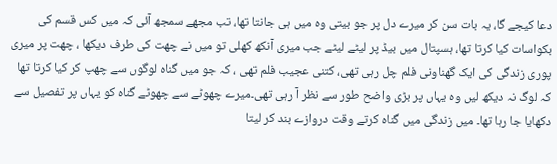دعا کیجے گا، یہ بات سن کر میرے دل پر جو بیتی وہ میں ہی جانتا تھا، تب مجھے سمجھ آئی کہ میں کس قسم کی بکواسات کیا کرتا تھا، ہسپتال میں بیڈ پر لیٹے لیٹے جب میری آنکھ کھلی تو میں نے چھت کی طرف دیکھا ، چھت پر میری پوری زندگی کی ایک گھناونی فلم چل رہی تھی، کتنی عجیب فلم تھی ، کہ جو میں گناہ لوگوں سے چھپ کر کیا کرتا تھا کہ لوگ نہ دیکھ لیں وہ یہاں پر بڑی واضح طور سے نظر آ رہی تھی۔میرے چھوٹے سے چھوٹے گناہ کو یہاں پر تفصیل سے دکھایا جا رہا تھا۔ میں زندگی میں گناہ کرتے وقت دروازے بند کر لیتا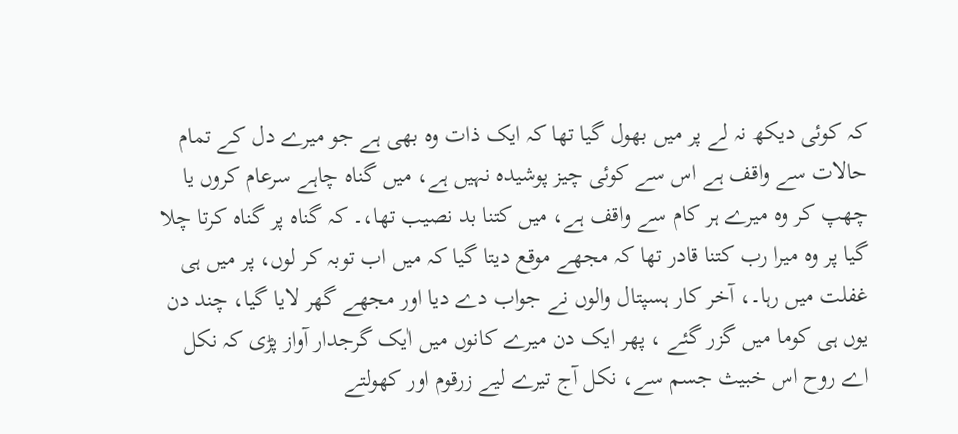کہ کوئی دیکھ نہ لے پر میں بھول گیا تھا کہ ایک ذات وہ بھی ہے جو میرے دل کے تمام حالات سے واقف ہے اس سے کوئی چیز پوشیدہ نہیں ہے، میں گناہ چاہے سرعام کروں یا چھپ کر وہ میرے ہر کام سے واقف ہے، میں کتنا بد نصیب تھا،۔ کہ گناہ پر گناہ کرتا چلا گیا پر وہ میرا رب کتنا قادر تھا کہ مجھے موقع دیتا گیا کہ میں اب توبہ کر لوں، پر میں ہی غفلت میں رہا۔، آخر کار ہسپتال والوں نے جواب دے دیا اور مجھے گھر لایا گیا، چند دن یوں ہی کوما میں گزر گئے ، پھر ایک دن میرے کانوں میں اٰیک گرجدار آواز پڑی کہ نکل اے روح اس خبیث جسم سے، نکل آج تیرے لیے زرقوم اور کھولتے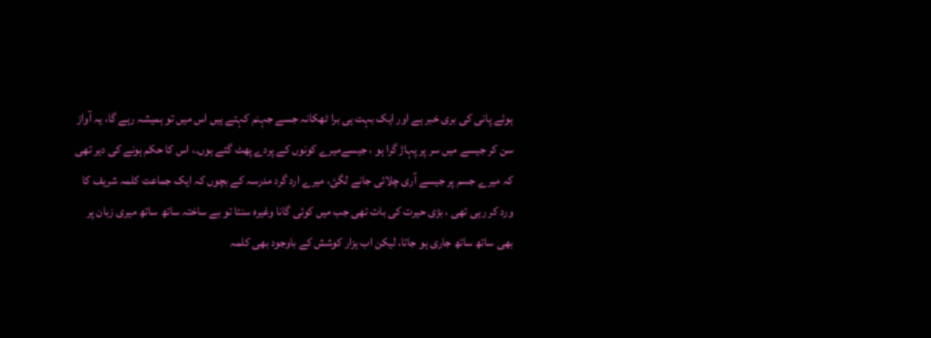ہوئے پانی کی بری خبر ہے اور ایک بہت ہی برا ٹھکانہ جسے جہنم کہتے ہیں اس میں تو ہمیشہ رہے گا، یہ آواز سن کر جیسے میں سر پر پہاڑ گرا ہو ، جیسےمیرے کونوں کے پردے پھٹ گئے ہوں۔، اس کا حکم ہونے کی دیر تھی کہ میرے جسم پر جیسے آری چلائی جانے لگئ، میرے ارد گرد مدرسہ کے بچوں کہ ایک جماعت کلمہ شریف کا ورد کر رہی تھی ، بڑی حیرت کی بات تھی جب میں کوئی گانا وغیرہ سنتا تو بے ساختہ ساتھ ساتھ میری زبان پر بھی ساتھ ساتھ جاری ہو جاتا، لیکن اب ہزار کوشش کے باوجود بھی کلمہ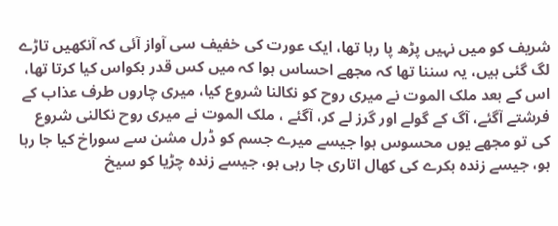شریف کو میں نہیں پڑھ پا رہا تھا، ایک عورت کی خفیف سی آواز آئی کہ آنکھیں تاڑے لگ گئی ہیں، یہ سننا تھا کہ مجھے احساس ہوا کہ میں کس قدر بکواس کیا کرتا تھا، اس کے بعد ملک الموت نے میری روح کو نکالنا شروع کیا، میری چاروں طرف عذاب کے فرشتے آگئے، آگ کے گولے اور گرز لے کر، آگئے ، ملک الموت نے میری روح نکالنی شروع کی تو مجھے یوں محسوس ہوا جیسے میرے جسم کو ڈرل مشن سے سوراخ کیا جا رہا ہو، جیسے زندہ بکرے کی کھال اتاری جا رہی ہو، جیسے زندہ چڑیا کو سیخ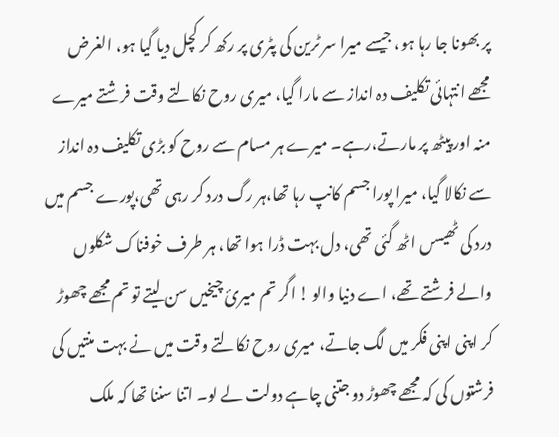پر بھونا جا رہا ہو، جیسے میرا سر ٹرین کی پٹری پر رکھ کر کچل دیا گیا ہو، الغرض مجھے انتہائی تکلیف دہ انداز سے مارا گیا، میری روح نکالتے وقت فرشتے میرے منہ اور پیٹھ پر مارتے،رہے۔ میرے ہر مسام سے روح کو بڑی تکلیف دہ انداز سے نکالا گیا، میرا پورا جسم کانپ رہا تھا،ہر رگ درد کر رہی تھی،پورے جسم میں درد کی ٹھیسں اٹھ گئی تھی، دل بہت ڈرا ہوا تھا، ہر طرف خوفناک شکلوں والے فرشتے تھے، اے دنیا والو ! اگر تم میرئ چیخیں سن لیتے تو تم مجھے چھوڑ کر اپنی اپنی فکر میں لگ جاتے، میری روح نکالتے وقت میں نے بہت منتیں کی فرشتوں کی کہ مجھے چھوڑ دو جتنی چاہے دولت لے لو۔ اتنا سننا تھا کہ ملک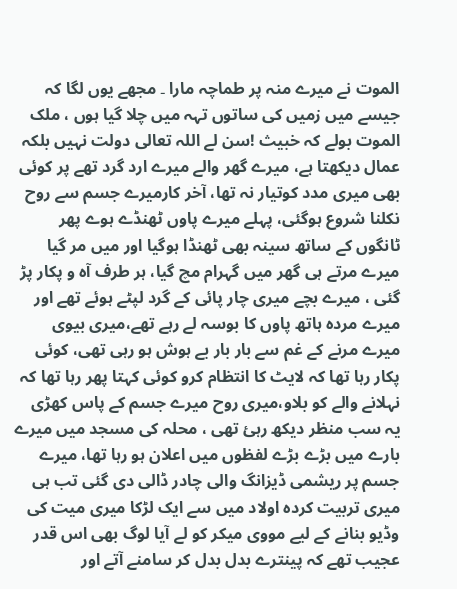الموت نے میرے منہ پر طماچہ مارا ۔ مجھے یوں لگا کہ جیسے میں زمیں کی ساتوں تہہ میں چلا گیا ہوں ، ملک الموت بولے کہ خبیث !سن لے اللہ تعالی دولت نہیں بلکہ عمال دیکھتا ہے، میرے گھر والے میرے ارد گرد تھے پر کوئی بھی میری مدد کوتیار نہ تھا، آخر کارمیرے جسم سے روح نکلنا شروع ہوگئی، پہلے میرے پاوں ٹھنڈے ہوے پھر ٹانگوں کے ساتھ سینہ بھی ٹھنڈا ہوگیا اور میں مر گیا
میرے مرتے ہی گھر میں گہرام مچ گیا، ہر طرف آہ و پکار پڑ گئی ، میرے بچے میری چار پائی کے گرد لپٹے ہوئے تھے اور میرے مردہ ہاتھ پاوں کا بوسہ لے رہے تھے،میری بیوی میرے مرنے کے غم سے بار بار بے ہوش ہو رہی تھی، کوئی پکار رہا تھا کہ لایٹ کا انتظام کرو کوئی کہتا پھر رہا تھا کہ نہلانے والے کو بلاو،میری روح میرے جسم کے پاس کھڑی یہ سب منظر دیکھ رہئ تھی ، محلہ کی مسجد میں میرے بارے میں بڑے بڑے لفظوں میں اعلان ہو رہا تھا، میرے جسم پر ریشمی ڈیزانگ والی چادر ڈالی دی گئی تب ہی میری تربیت کردہ اولاد میں سے ایک لڑکا میری میت کی وڈیو بنانے کے لیے مووی میکر کو لے آیا لوگ بھی اس قدر عجیب تھے کہ پینترے بدل بدل کر سامنے آتے اور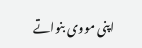اپنی مووی بنواتے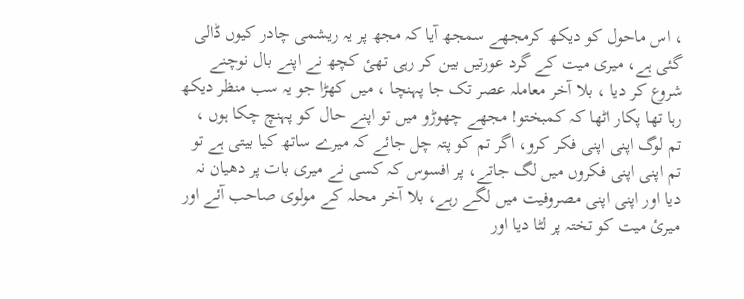، اس ماحول کو دیکھ کرمجھے سمجھ آیا کہ مجھ پر یہ ریشمی چادر کیوں ڈالی گئی ہے، میری میت کے گرد عورتیں بین کر رہی تھئ کچھ نے اپنے بال نوچنے شروع کر دیا ، بلا آخر معاملہ عصر تک جا پہنچا ، میں کھڑا جو یہ سب منظر دیکھ رہا تھا پکار اٹھا کہ کمبختو! مجھے چھوڑو میں تو اپنے حال کو پہنچ چکا ہوں ، تم لوگ اپنی اپنی فکر کرو، اگر تم کو پتہ چل جائے کہ میرے ساتھ کیا بیتی ہے تو تم اپنی اپنی فکروں میں لگ جاتے، پر افسوس کہ کسی نے میری بات پر دھیان نہ دیا اور اپنی اپنی مصروفیت میں لگے رہے، بلا آخر محلہ کے مولوی صاحب آئے اور میرئ میت کو تختہ پر لٹا دیا اور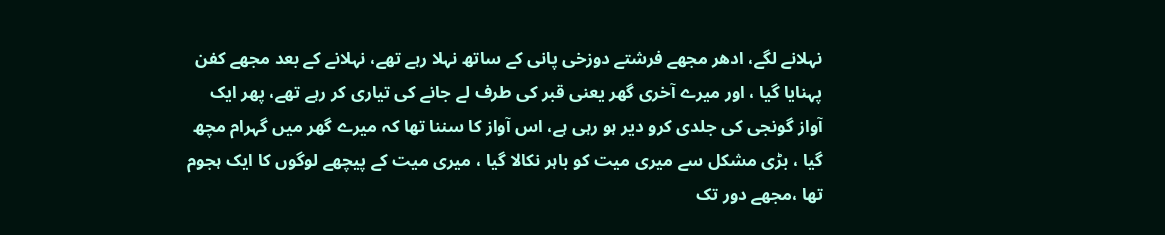نہلانے لگے، ادھر مجھے فرشتے دوزخی پانی کے ساتھ نہلا رہے تھے، نہلانے کے بعد مجھے کفن پہنایا گیا ، اور میرے آخری گھر یعنی قبر کی طرف لے جانے کی تیاری کر رہے تھے، پھر ایک آواز گونجی کی جلدی کرو دیر ہو رہی ہے، اس آواز کا سننا تھا کہ میرے گھر میں گہرام مچھ گیا ، بڑی مشکل سے میری میت کو باہر نکالا گیا ، میری میت کے پیچھے لوگوں کا ایک ہجوم تھا ،مجھے دور تک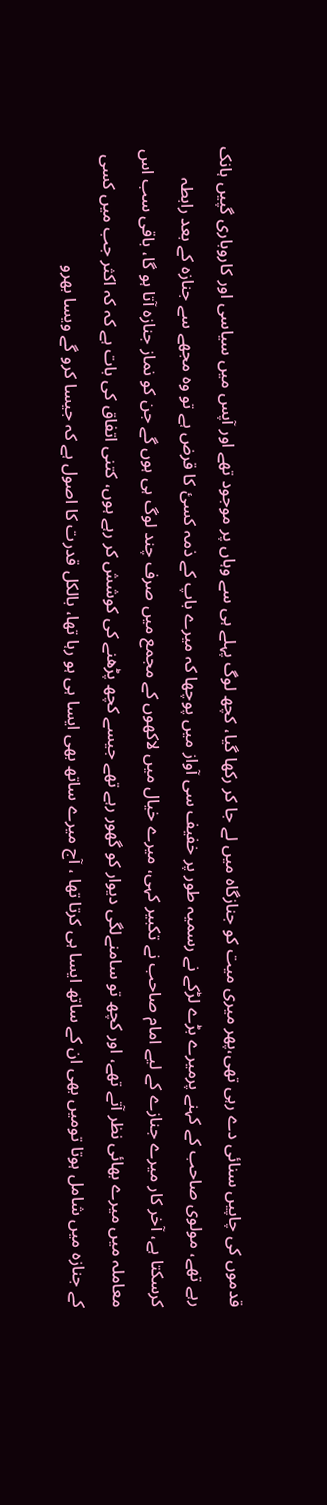قدموں کی چاپیں سنائی دے رہی تھی،پھر میری میت کو جنازگاہ میں لے جا کر رکھا گیا، کچھ لوگ پہلے ہی سے وہاں پر موجود تھے اور آپس میں سیاسی اور کاروباری گپیں ہانک رہے تھے، مولوی صاحب کے کہنے پرمیرے بڑے لڑکے نے رسمیہ طور پر خفیف سی آواز میں پوچھا کہ میرے باپ کے ذمہ کسئ کا قرض ہے تو وہ مجھے سے جنازہ کے بعد رابطہ کرسکتا ہے، آخر کار میرے جنازے کے لیے امام صاحب نے تکبیر کہی، میرے خیال میں لاکھوں کے مجمع میں صرف چند لوگ ہی ہوں گے جن کو نماز جنازہ آتا ہو گا، باقی سب اس معاملہ میں میرے بھائی نظر آتے تھے، اور کچھ تو سامنےلگی دیوار کو گھور رہے تھے جیسے کچھ پڑھنے کی کوشش کر رہے ہوں، کتنی اتفاق کی بات ہے کہ کہ اکثر جب میں کسی کے جنازہ میں شامل ہوتا تومیں بھی ان کے ساتھ ایسا ہی کرتا تھا ، آج میرے ساتھ بھی ایسا ہی ہو رہا تھا، بالکل قدرت کا اصول ہے کہ جیسا کرو گے ویسا بھرو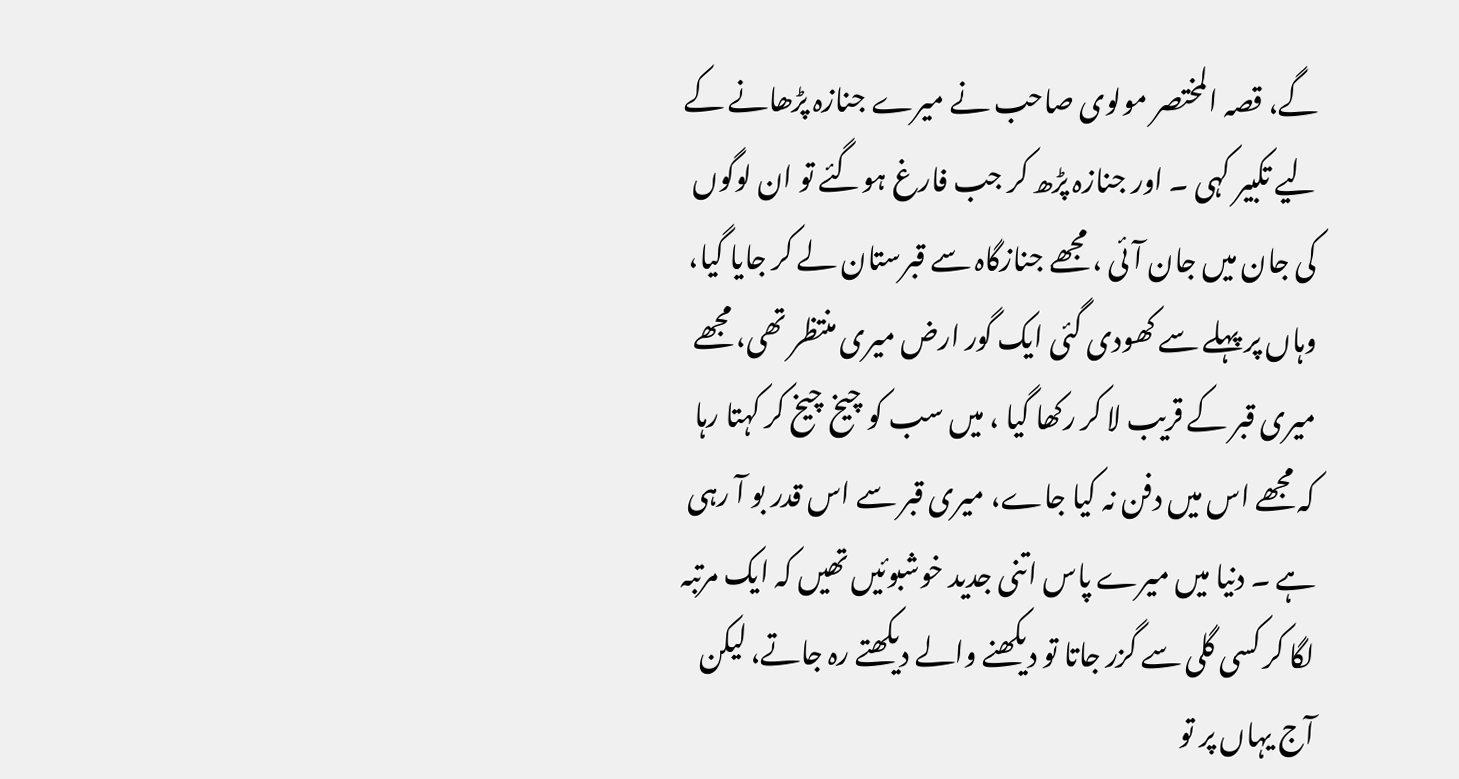گے، قصہ المختصر مولوی صاحب نے میرے جنازہ پڑھانے کے لیے تکبیر کہی ۔ اور جنازہ پڑھ کر جب فارغ ہوگئے تو ان لوگوں کی جان میں جان آئی ، مجھے جنازگاہ سے قبرستان لے کر جایا گیا، وہاں پر پہلے سے کھودی گئی ایک گور ارض میری منتظر تھی، مجھے میری قبر کے قریب لا کر رکھا گیا ، میں سب کو چیخ چیخ کر کہتا رہا کہ مجھے اس میں دفن نہ کیا جاے، میری قبر سے اس قدر بو آ رہی ہے ۔ دنیا میں میرے پاس اتنی جدید خوشبوئیں تھیں کہ ایک مرتبہ لگا کر کسی گلی سے گزر جاتا تو دیکھنے والے دیکھتے رہ جاتے، لیکن آج یہاں پر تو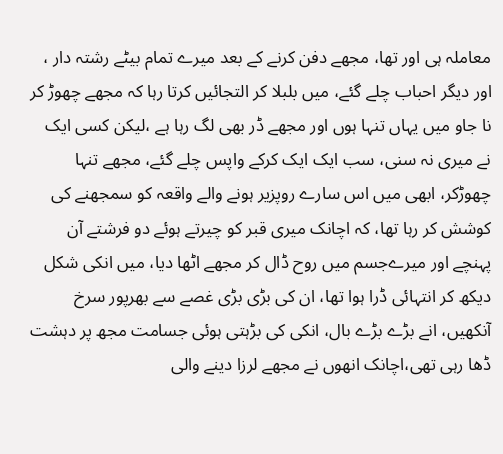معاملہ ہی اور تھا، مجھے دفن کرنے کے بعد میرے تمام بیٹے رشتہ دار ، اور دیگر احباب چلے گئے، میں بلبلا کر التجائیں کرتا رہا کہ مجھے چھوڑ کر نا جاو میں یہاں تنہا ہوں اور مجھے ڈر بھی لگ رہا ہے ،لیکن کسی ایک نے میری نہ سنی، سب ایک ایک کرکے واپس چلے گئے، مجھے تنہا چھوڑکر، ابھی میں اس سارے روپزیر ہونے والے واقعہ کو سمجھنے کی کوشش کر رہا تھا، کہ اچانک میری قبر کو چیرتے ہوئے دو فرشتے آن پہنچے اور میرےجسم میں روح ڈال کر مجھے اٹھا دیا، میں انکی شکل دیکھ کر انتہائی ڈرا ہوا تھا، ان کی بڑی بڑی غصے سے بھرپور سرخ آنکھیں، انے بڑے بڑے بال، انکی کی بڑہتی ہوئی جسامت مجھ پر دہشت ڈھا رہی تھی،اچانک انھوں نے مجھے لرزا دینے والی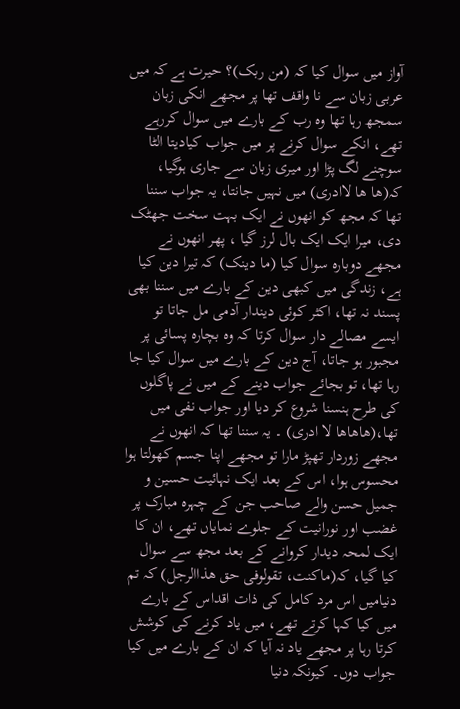آواز میں سوال کیا کہ (من ربک)؟ حیرت ہے کہ میں عربی زبان سے نا واقف تھا پر مجھے انکی زبان سمجھ رہا تھا وہ رب کے بارے میں سوال کررہے تھے، انکے سوال کرنے پر میں جواب کیادیتا الٹا سوچنے لگ پڑا اور میری زبان سے جاری ہوگیا، کہ(ھا ھا لاادری) میں نہیں جانتا، یہ جواب سننا تھا کہ مجھ کو انھوں نے ایک بہت سخت جھٹک دی، میرا ایک ایک بال لرز گیا ، پھر انھوں نے مجھے دوبارہ سوال کیا (ما دینک) کہ تیرا دین کیا ہے، زندگی میں کبھی دین کے بارے میں سننا بھی پسند نہ تھا، اکثر کوئی دیندار آدمی مل جاتا تو ایسے مصالے دار سوال کرتا کہ وہ بچارہ پسائی پر مجبور ہو جاتا، آج دین کے بارے میں سوال کیا جا رہا تھا، تو بجائے جواب دینے کے میں نے پاگلوں کی طرح ہنسنا شروع کر دیا اور جواب نفی میں تھا،(ھاھاھا لا ادری) ۔ یہ سننا تھا کہ انھوں نے مجھے زوردار تھپڑ مارا تو مجھے اپنا جسم کھولتا ہوا محسوس ہوا، اس کے بعد ایک نہائیت حسین و جمیل حسن والے صاحب جن کے چہرہ مبارک پر غضب اور نورانیت کے جلوے نمایاں تھے، ان کا ایک لمحہ دیدار کروانے کے بعد مجھ سے سوال کیا گیا، کہ(ماکنت، تقولوفی حق ھذاالرجل) کہ تم دنیامیں اس مرد کامل کی ذات اقداس کے بارے میں کیا کہا کرتے تھے، میں یاد کرنے کی کوشش کرتا رہا پر مجھے یاد نہ آیا کہ ان کے بارے میں کیا جواب دوں۔ کیونکہ دنیا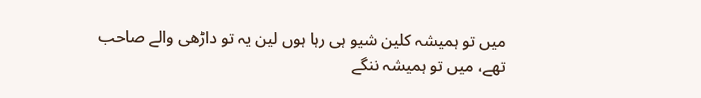میں تو ہمیشہ کلین شیو ہی رہا ہوں لین یہ تو داڑھی والے صاحب تھے، میں تو ہمیشہ ننگے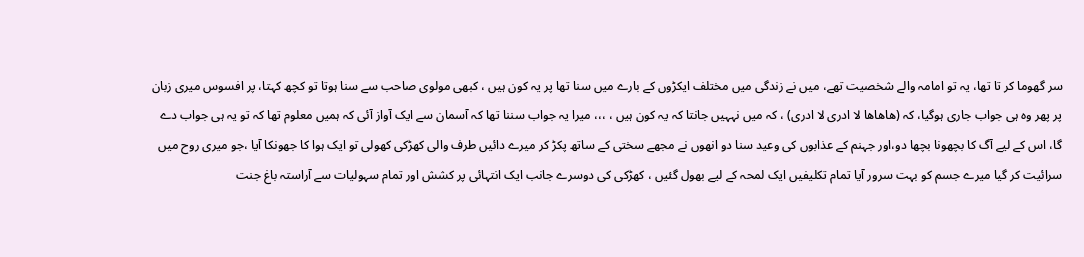سر گھوما کر تا تھا، یہ تو امامہ والے شخصیت تھے، میں نے زندگی میں مختلف ایکڑوں کے بارے میں سنا تھا پر یہ کون ہیں ، کبھی مولوی صاحب سے سنا ہوتا تو کچھ کہتا، پر افسوس میری زبان پر پھر وہ ہی جواب جاری ہوگیا، کہ (ھاھاھا لا ادری لا ادری) ، کہ میں نہہیں جانتا کہ یہ کون ہیں ، ،،، میرا یہ جواب سننا تھا کہ آسمان سے ایک آواز آئی کہ ہمیں معلوم تھا کہ تو یہ ہی جواب دے گا، اس کے لیے آگ کا بچھونا بچھا دو،اور جہنم کے عذابوں کی وعید سنا دو انھوں نے مجھے سختی کے ساتھ پکڑ کر میرے دائیں طرف والی کھڑکی کھولی تو ایک ہوا کا جھونکا آیا ،جو میری روح میں سرائیت کر گیا میرے جسم کو بہت سرور آیا تمام تکلیفیں ایک لمحہ کے لیے بھول گئیں ، کھڑکی کی دوسرے جانب ایک انتہائی پر کشش اور تمام سہولیات سے آراستہ باغ جنت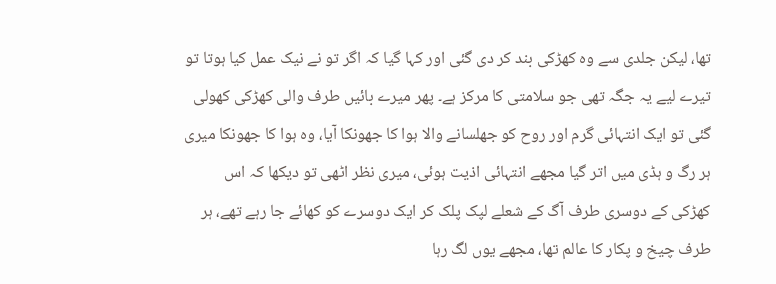تھا، لیکن جلدی سے وہ کھڑکی بند کر دی گئی اور کہا گیا کہ اگر تو نے نیک عمل کیا ہوتا تو تیرے لیے یہ جگہ تھی جو سلامتی کا مرکز ہے۔ پھر میرے بائیں طرف والی کھڑکی کھولی گئی تو ایک انتہائی گرم اور روح کو جھلسانے والا ہوا کا جھونکا آیا، وہ ہوا کا جھونکا میری ہر رگ و ہڈی میں اتر گیا مجھے انتہائی اذیت ہوئی، میری نظر اٹھی تو دیکھا کہ اس کھڑکی کے دوسری طرف آگ کے شعلے لپک پلک کر ایک دوسرے کو کھائے جا رہے تھے، ہر طرف چیخ و پکار کا عالم تھا، مجھے یوں لگ رہا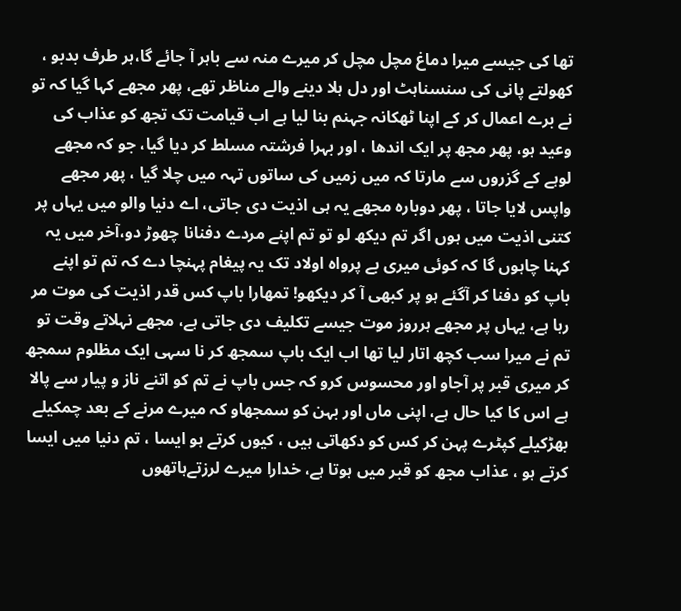تھا کی جیسے میرا دماغ مچل مچل کر میرے منہ سے باہر آ جائے گا،ہر طرف بدبو ، کھولتے پانی کی سنسناہٹ اور دل ہلا دینے والے مناظر تھے، پھر مجھے کہا گیا کہ تو نے برے اعمال کر کے اپنا ٹھکانہ جہنم بنا لیا ہے اب قیامت تک تجھ کو عذاب کی وعید ہو، پھر مجھ پر ایک اندھا ، اور بہرا فرشتہ مسلط کر دیا گیا، جو کہ مجھے لوہے کے گزروں سے مارتا کہ میں زمیں کی ساتوں تہہ میں چلا گیا ، پھر مجھے واپس لایا جاتا ، پھر دوبارہ مجھے یہ ہی اذیت دی جاتی، اے دنیا والو میں یہاں پر کتنی اذیت میں ہوں اگر تم دیکھ لو تو تم اپنے مردے دفنانا چھوڑ دو،آخر میں یہ کہنا چاہوں گا کہ کوئی میری بے پرواہ اولاد تک یہ پیغام پہنچا دے کہ تم تو اپنے باپ کو دفنا کر آگئے ہو پر کبھی آ کر دیکھو! تمھارا باپ کس قدر اذیت کی موت مر رہا ہے، یہاں پر مجھے ہرروز موت جیسے تکلیف دی جاتی ہے، مجھے نہلاتے وقت تو تم نے میرا سب کچھ اتار لیا تھا اب ایک باپ سمجھ کر نا سہی ایک مظلوم سمجھ کر میری قبر پر آجاو اور محسوس کرو کہ جس باپ نے تم کو اتنے ناز و پیار سے پالا ہے اس کا کیا حال ہے، اپنی ماں اور بہن کو سمجھاو کہ میرے مرنے کے بعد چمکیلے بھڑکیلے کپٹرے پہن کر کس کو دکھاتی ہیں ، کیوں کرتے ہو ایسا ، تم دنیا میں ایسا کرتے ہو ، عذاب مجھ کو قبر میں ہوتا ہے، خدارا میرے لرزتےہاتھوں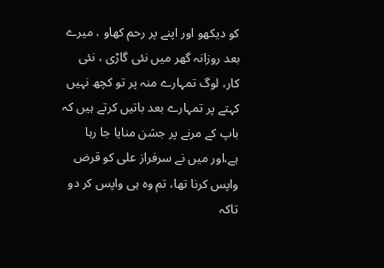کو دیکھو اور اپنے پر رحم کھاو ، میرے بعد روزانہ گھر میں نئی گاڑی ، نئی کار، لوگ تمہارے منہ پر تو کچھ نہیں کہتے پر تمہارے بعد باتیں کرتے ہیں کہ باپ کے مرنے پر جشن منایا جا رہا ہے،اور میں نے سرفراز علی کو قرض واپس کرنا تھا، تم وہ ہی واپس کر دو تاکہ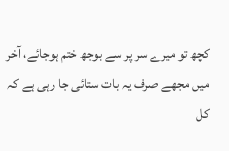کچھ تو میرے سر پر سے بوجھ ختم ہوجائے، آخر میں مجھے صرف یہ بات ستائی جا رہی ہے کہ کل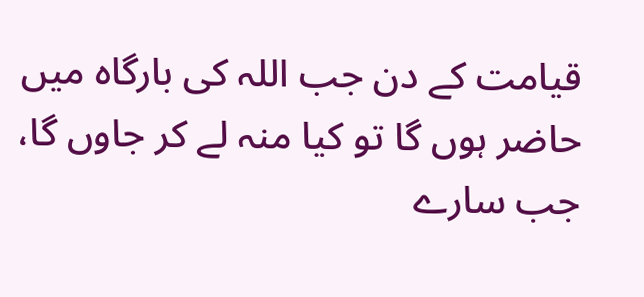قیامت کے دن جب اللہ کی بارگاہ میں حاضر ہوں گا تو کیا منہ لے کر جاوں گا، جب سارے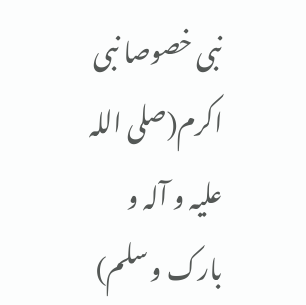نبی خصوصا نبی اکرم(صلی اللہ علیہ و آلہ و بارک و سلم)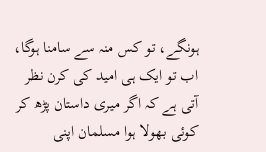ہونگے، تو کس منہ سے سامنا ہوگا، اب تو ایک ہی امید کی کرن نظر آتی ہے کہ اگر میری داستان پڑھ کر کوئی بھولا ہوا مسلمان اپنی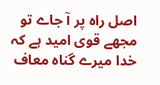اصل راہ پر آ جاے تو مجھے قوی امید ہے کہ خدا میرے گناہ معاف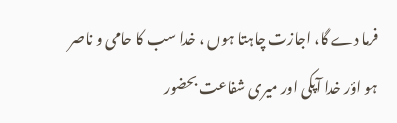فرما دے گا، اجازت چاہتا ہوں ، خدا سب کا حامی و ناصر ہو اؤر خدا آپکی اور میری شفاعت بحضور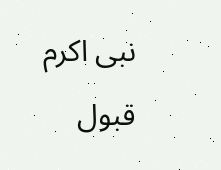نبی اکرم قبول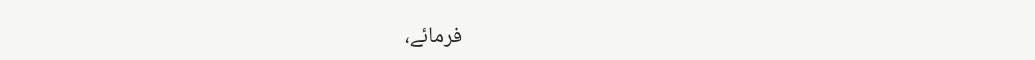فرمائے،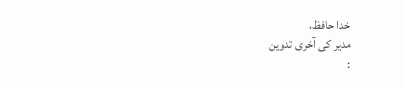خدا حافظ،
مدیر کی آخری تدوین
: